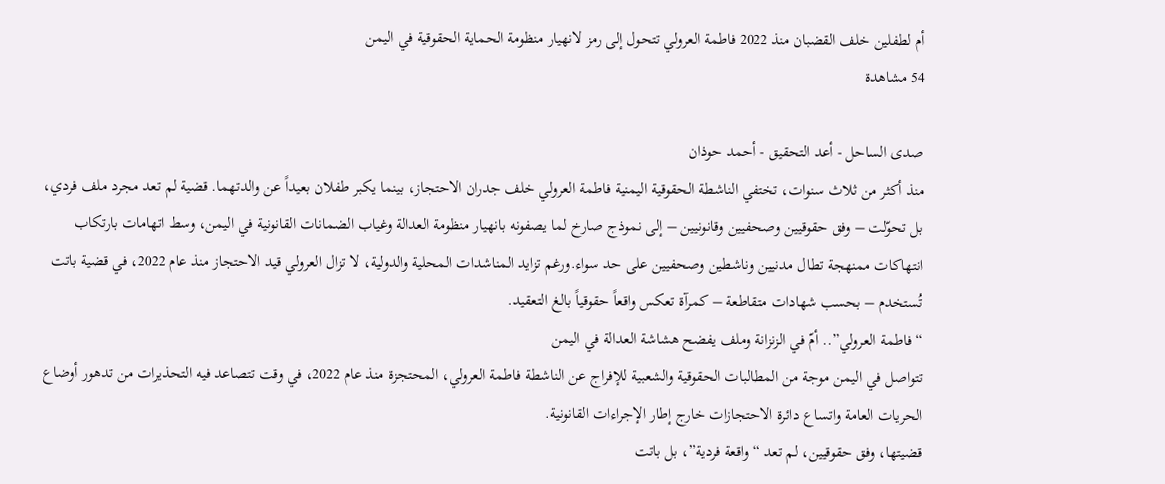أم لطفلين خلف القضبان منذ 2022 فاطمة العرولي تتحول إلى رمز لانهيار منظومة الحماية الحقوقية في اليمن
54 مشاهدة

صدى الساحل - أعد التحقيق - أحمد حوذان
منذ أكثر من ثلاث سنوات، تختفي الناشطة الحقوقية اليمنية فاطمة العرولي خلف جدران الاحتجاز، بينما يكبر طفلان بعيداً عن والدتهما. قضية لم تعد مجرد ملف فردي، بل تحوّلت – وفق حقوقيين وصحفيين وقانونيين – إلى نموذج صارخ لما يصفونه بانهيار منظومة العدالة وغياب الضمانات القانونية في اليمن، وسط اتهامات بارتكاب انتهاكات ممنهجة تطال مدنيين وناشطين وصحفيين على حد سواء.ورغم تزايد المناشدات المحلية والدولية، لا تزال العرولي قيد الاحتجاز منذ عام 2022، في قضية باتت تُستخدم – بحسب شهادات متقاطعة – كمرآة تعكس واقعاً حقوقياً بالغ التعقيد.
“فاطمة العرولي”.. أمّ في الزنزانة وملف يفضح هشاشة العدالة في اليمن
تتواصل في اليمن موجة من المطالبات الحقوقية والشعبية للإفراج عن الناشطة فاطمة العرولي، المحتجزة منذ عام 2022، في وقت تتصاعد فيه التحذيرات من تدهور أوضاع الحريات العامة واتساع دائرة الاحتجازات خارج إطار الإجراءات القانونية.
قضيتها، وفق حقوقيين، لم تعد “واقعة فردية”، بل باتت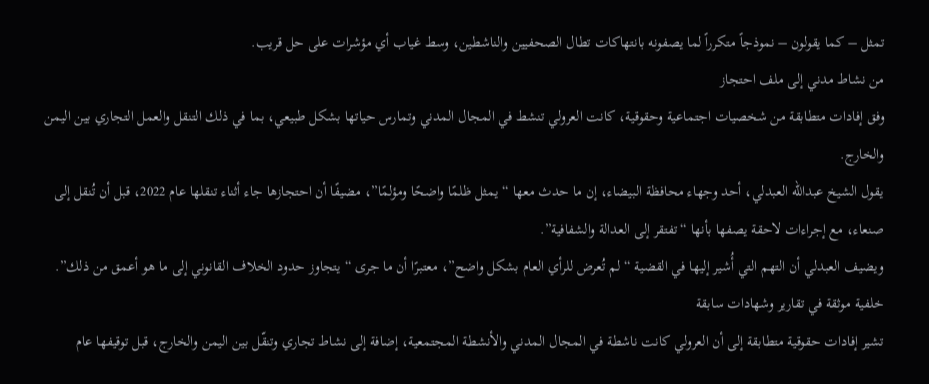تمثل – كما يقولون – نموذجاً متكرراً لما يصفونه بانتهاكات تطال الصحفيين والناشطين، وسط غياب أي مؤشرات على حل قريب.
من نشاط مدني إلى ملف احتجاز
وفق إفادات متطابقة من شخصيات اجتماعية وحقوقية، كانت العرولي تنشط في المجال المدني وتمارس حياتها بشكل طبيعي، بما في ذلك التنقل والعمل التجاري بين اليمن والخارج.
يقول الشيخ عبدالله العبدلي، أحد وجهاء محافظة البيضاء، إن ما حدث معها “يمثل ظلمًا واضحًا ومؤلمًا”، مضيفًا أن احتجازها جاء أثناء تنقلها عام 2022، قبل أن تُنقل إلى صنعاء، مع إجراءات لاحقة يصفها بأنها “تفتقر إلى العدالة والشفافية”.
ويضيف العبدلي أن التهم التي أُشير إليها في القضية “لم تُعرض للرأي العام بشكل واضح”، معتبرًا أن ما جرى “يتجاوز حدود الخلاف القانوني إلى ما هو أعمق من ذلك”.
خلفية موثقة في تقارير وشهادات سابقة
تشير إفادات حقوقية متطابقة إلى أن العرولي كانت ناشطة في المجال المدني والأنشطة المجتمعية، إضافة إلى نشاط تجاري وتنقّل بين اليمن والخارج، قبل توقيفها عام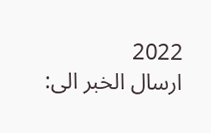2022
ارسال الخبر الى: